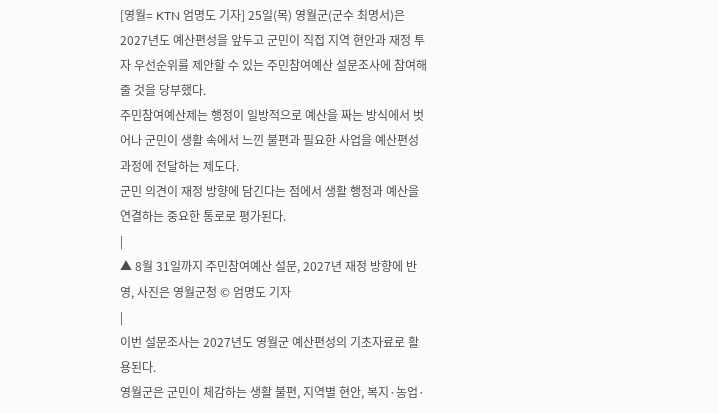[영월= KTN 엄명도 기자] 25일(목) 영월군(군수 최명서)은 2027년도 예산편성을 앞두고 군민이 직접 지역 현안과 재정 투자 우선순위를 제안할 수 있는 주민참여예산 설문조사에 참여해 줄 것을 당부했다.
주민참여예산제는 행정이 일방적으로 예산을 짜는 방식에서 벗어나 군민이 생활 속에서 느낀 불편과 필요한 사업을 예산편성 과정에 전달하는 제도다.
군민 의견이 재정 방향에 담긴다는 점에서 생활 행정과 예산을 연결하는 중요한 통로로 평가된다.
|
▲ 8월 31일까지 주민참여예산 설문, 2027년 재정 방향에 반영, 사진은 영월군청 © 엄명도 기자
|
이번 설문조사는 2027년도 영월군 예산편성의 기초자료로 활용된다.
영월군은 군민이 체감하는 생활 불편, 지역별 현안, 복지·농업·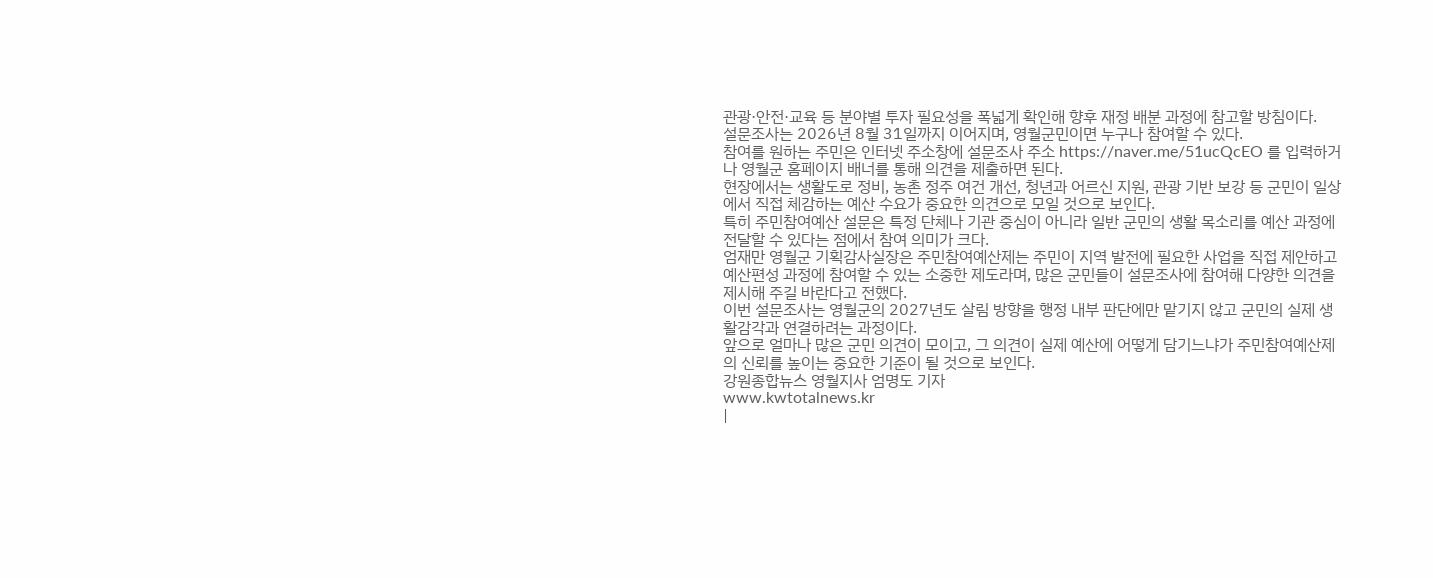관광·안전·교육 등 분야별 투자 필요성을 폭넓게 확인해 향후 재정 배분 과정에 참고할 방침이다.
설문조사는 2026년 8월 31일까지 이어지며, 영월군민이면 누구나 참여할 수 있다.
참여를 원하는 주민은 인터넷 주소창에 설문조사 주소 https://naver.me/51ucQcEO 를 입력하거나 영월군 홈페이지 배너를 통해 의견을 제출하면 된다.
현장에서는 생활도로 정비, 농촌 정주 여건 개선, 청년과 어르신 지원, 관광 기반 보강 등 군민이 일상에서 직접 체감하는 예산 수요가 중요한 의견으로 모일 것으로 보인다.
특히 주민참여예산 설문은 특정 단체나 기관 중심이 아니라 일반 군민의 생활 목소리를 예산 과정에 전달할 수 있다는 점에서 참여 의미가 크다.
엄재만 영월군 기획감사실장은 주민참여예산제는 주민이 지역 발전에 필요한 사업을 직접 제안하고 예산편성 과정에 참여할 수 있는 소중한 제도라며, 많은 군민들이 설문조사에 참여해 다양한 의견을 제시해 주길 바란다고 전했다.
이번 설문조사는 영월군의 2027년도 살림 방향을 행정 내부 판단에만 맡기지 않고 군민의 실제 생활감각과 연결하려는 과정이다.
앞으로 얼마나 많은 군민 의견이 모이고, 그 의견이 실제 예산에 어떻게 담기느냐가 주민참여예산제의 신뢰를 높이는 중요한 기준이 될 것으로 보인다.
강원종합뉴스 영월지사 엄명도 기자
www.kwtotalnews.kr
|